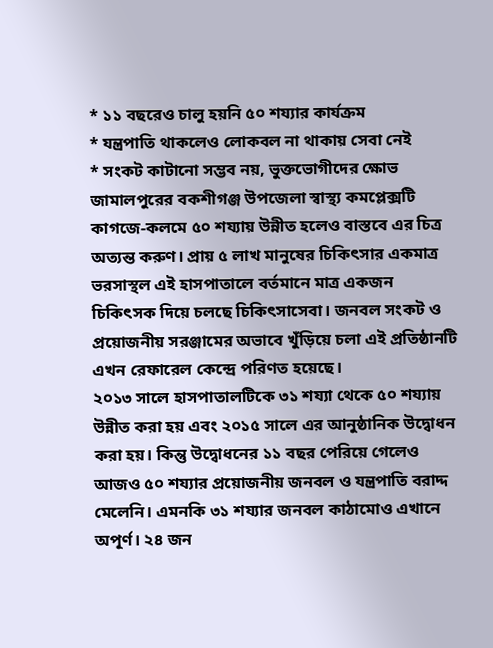* ১১ বছরেও চালু হয়নি ৫০ শয্যার কার্যক্রম
* যন্ত্রপাতি থাকলেও লোকবল না থাকায় সেবা নেই
* সংকট কাটানো সম্ভব নয়, ভুক্তভোগীদের ক্ষোভ
জামালপুরের বকশীগঞ্জ উপজেলা স্বাস্থ্য কমপ্লেক্সটি কাগজে-কলমে ৫০ শয্যায় উন্নীত হলেও বাস্তবে এর চিত্র অত্যন্ত করুণ। প্রায় ৫ লাখ মানুষের চিকিৎসার একমাত্র ভরসাস্থল এই হাসপাতালে বর্তমানে মাত্র একজন চিকিৎসক দিয়ে চলছে চিকিৎসাসেবা। জনবল সংকট ও প্রয়োজনীয় সরঞ্জামের অভাবে খুঁড়িয়ে চলা এই প্রতিষ্ঠানটি এখন রেফারেল কেন্দ্রে পরিণত হয়েছে।
২০১৩ সালে হাসপাতালটিকে ৩১ শয্যা থেকে ৫০ শয্যায় উন্নীত করা হয় এবং ২০১৫ সালে এর আনুষ্ঠানিক উদ্বোধন করা হয়। কিন্তু উদ্বোধনের ১১ বছর পেরিয়ে গেলেও আজও ৫০ শয্যার প্রয়োজনীয় জনবল ও যন্ত্রপাতি বরাদ্দ মেলেনি। এমনকি ৩১ শয্যার জনবল কাঠামোও এখানে অপূর্ণ। ২৪ জন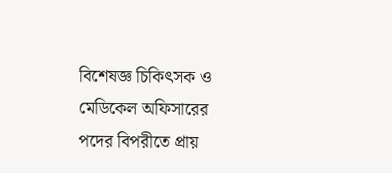বিশেষজ্ঞ চিকিৎসক ও মেডিকেল অফিসারের পদের বিপরীতে প্রায়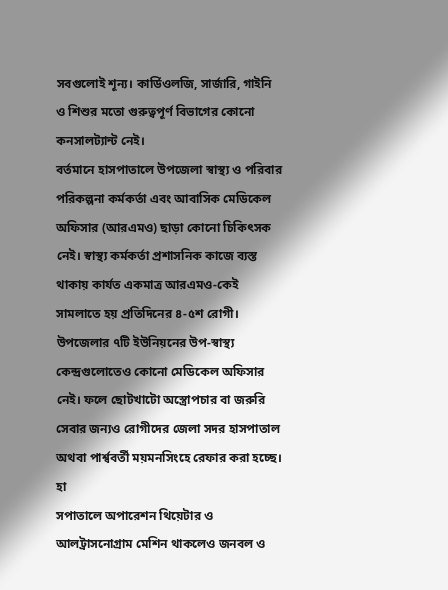সবগুলোই শূন্য। কার্ডিওলজি, সার্জারি, গাইনি ও শিশুর মতো গুরুত্বপূর্ণ বিভাগের কোনো কনসালট্যান্ট নেই।
বর্তমানে হাসপাতালে উপজেলা স্বাস্থ্য ও পরিবার পরিকল্পনা কর্মকর্তা এবং আবাসিক মেডিকেল অফিসার (আরএমও) ছাড়া কোনো চিকিৎসক নেই। স্বাস্থ্য কর্মকর্তা প্রশাসনিক কাজে ব্যস্ত থাকায় কার্যত একমাত্র আরএমও-কেই সামলাতে হয় প্রতিদিনের ৪-৫শ রোগী।
উপজেলার ৭টি ইউনিয়নের উপ-স্বাস্থ্য কেন্দ্রগুলোতেও কোনো মেডিকেল অফিসার নেই। ফলে ছোটখাটো অস্ত্রোপচার বা জরুরি সেবার জন্যও রোগীদের জেলা সদর হাসপাতাল অথবা পার্শ্ববর্তী ময়মনসিংহে রেফার করা হচ্ছে। হা
সপাতালে অপারেশন থিয়েটার ও আলট্রাসনোগ্রাম মেশিন থাকলেও জনবল ও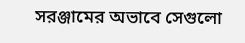সরঞ্জামের অভাবে সেগুলো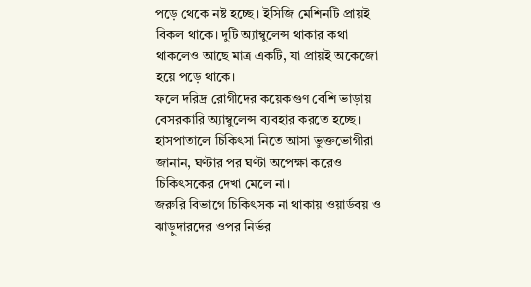পড়ে থেকে নষ্ট হচ্ছে। ইসিজি মেশিনটি প্রায়ই বিকল থাকে। দুটি অ্যাম্বুলেন্স থাকার কথা থাকলেও আছে মাত্র একটি, যা প্রায়ই অকেজো হয়ে পড়ে থাকে।
ফলে দরিদ্র রোগীদের কয়েকগুণ বেশি ভাড়ায় বেসরকারি অ্যাম্বুলেন্স ব্যবহার করতে হচ্ছে। হাসপাতালে চিকিৎসা নিতে আসা ভুক্তভোগীরা জানান, ঘণ্টার পর ঘণ্টা অপেক্ষা করেও চিকিৎসকের দেখা মেলে না।
জরুরি বিভাগে চিকিৎসক না থাকায় ওয়ার্ডবয় ও ঝাড়ুদারদের ওপর নির্ভর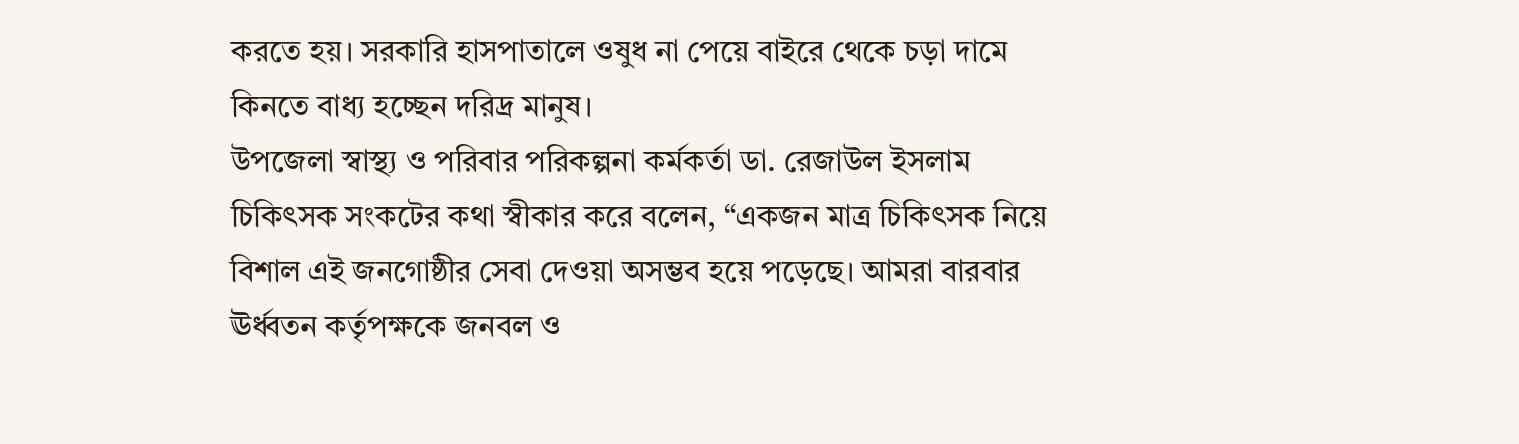করতে হয়। সরকারি হাসপাতালে ওষুধ না পেয়ে বাইরে থেকে চড়া দামে কিনতে বাধ্য হচ্ছেন দরিদ্র মানুষ।
উপজেলা স্বাস্থ্য ও পরিবার পরিকল্পনা কর্মকর্তা ডা. রেজাউল ইসলাম চিকিৎসক সংকটের কথা স্বীকার করে বলেন, “একজন মাত্র চিকিৎসক নিয়ে বিশাল এই জনগোষ্ঠীর সেবা দেওয়া অসম্ভব হয়ে পড়েছে। আমরা বারবার ঊর্ধ্বতন কর্তৃপক্ষকে জনবল ও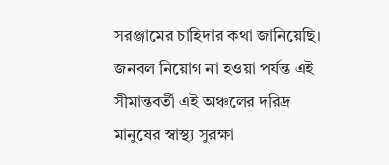সরঞ্জামের চাহিদার কথা জানিয়েছি।
জনবল নিয়োগ না হওয়া পর্যন্ত এই সীমান্তবর্তী এই অঞ্চলের দরিদ্র মানুষের স্বাস্থ্য সুরক্ষা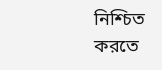নিশ্চিত করতে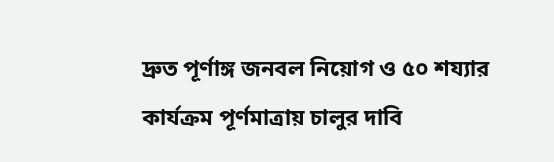দ্রুত পূর্ণাঙ্গ জনবল নিয়োগ ও ৫০ শয্যার কার্যক্রম পূর্ণমাত্রায় চালুর দাবি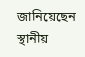জানিয়েছেন স্থানীয়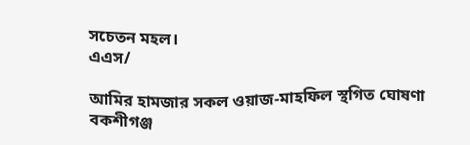সচেতন মহল।
এএস/

আমির হামজার সকল ওয়াজ-মাহফিল স্থগিত ঘোষণা
বকশীগঞ্জ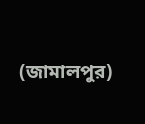(জামালপুর)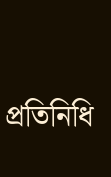প্রতিনিধি